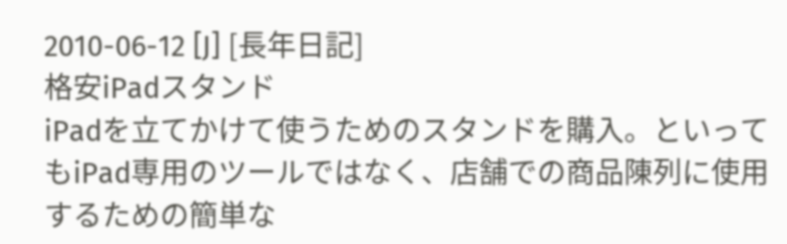2010-06-12 [J] [長年日記]
格安iPadスタンド
iPadを立てかけて使うためのスタンドを購入。といってもiPad専用のツールではなく、店舗での商品陳列に使用するための簡単な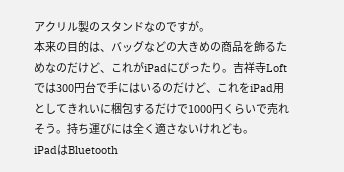アクリル製のスタンドなのですが。
本来の目的は、バッグなどの大きめの商品を飾るためなのだけど、これがiPadにぴったり。吉祥寺Loftでは300円台で手にはいるのだけど、これをiPad用としてきれいに梱包するだけで1000円くらいで売れそう。持ち運びには全く適さないけれども。
iPadはBluetooth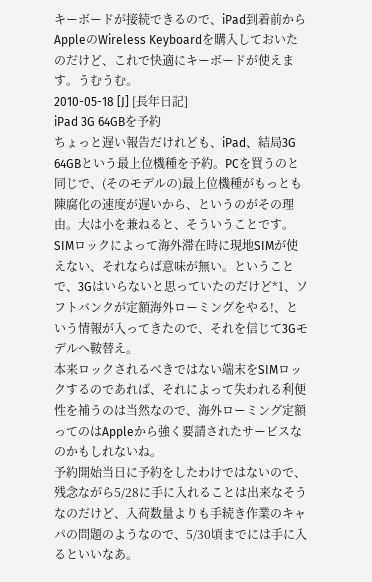キーボードが接続できるので、iPad到着前からAppleのWireless Keyboardを購入しておいたのだけど、これで快適にキーボードが使えます。うむうむ。
2010-05-18 [J] [長年日記]
iPad 3G 64GBを予約
ちょっと遅い報告だけれども、iPad、結局3G 64GBという最上位機種を予約。PCを買うのと同じで、(そのモデルの)最上位機種がもっとも陳腐化の速度が遅いから、というのがその理由。大は小を兼ねると、そういうことです。
SIMロックによって海外滞在時に現地SIMが使えない、それならば意味が無い。ということで、3Gはいらないと思っていたのだけど*1、ソフトバンクが定額海外ローミングをやる!、という情報が入ってきたので、それを信じて3Gモデルへ鞍替え。
本来ロックされるべきではない端末をSIMロックするのであれば、それによって失われる利便性を補うのは当然なので、海外ローミング定額ってのはAppleから強く要請されたサービスなのかもしれないね。
予約開始当日に予約をしたわけではないので、残念ながら5/28に手に入れることは出来なそうなのだけど、入荷数量よりも手続き作業のキャパの問題のようなので、5/30頃までには手に入るといいなあ。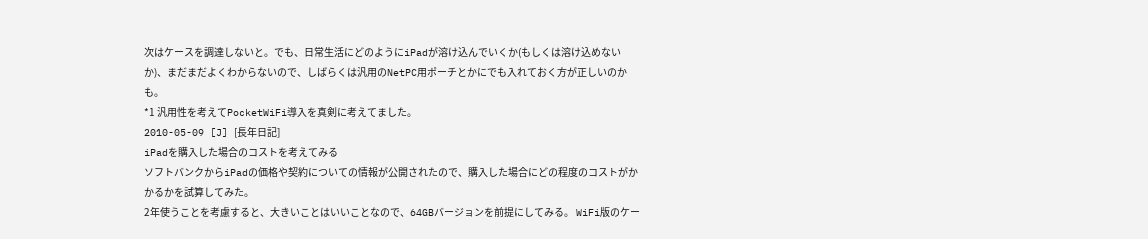次はケースを調達しないと。でも、日常生活にどのようにiPadが溶け込んでいくか(もしくは溶け込めないか)、まだまだよくわからないので、しばらくは汎用のNetPC用ポーチとかにでも入れておく方が正しいのかも。
*1 汎用性を考えてPocketWiFi導入を真剣に考えてました。
2010-05-09 [J] [長年日記]
iPadを購入した場合のコストを考えてみる
ソフトバンクからiPadの価格や契約についての情報が公開されたので、購入した場合にどの程度のコストがかかるかを試算してみた。
2年使うことを考慮すると、大きいことはいいことなので、64GBバージョンを前提にしてみる。 WiFi版のケー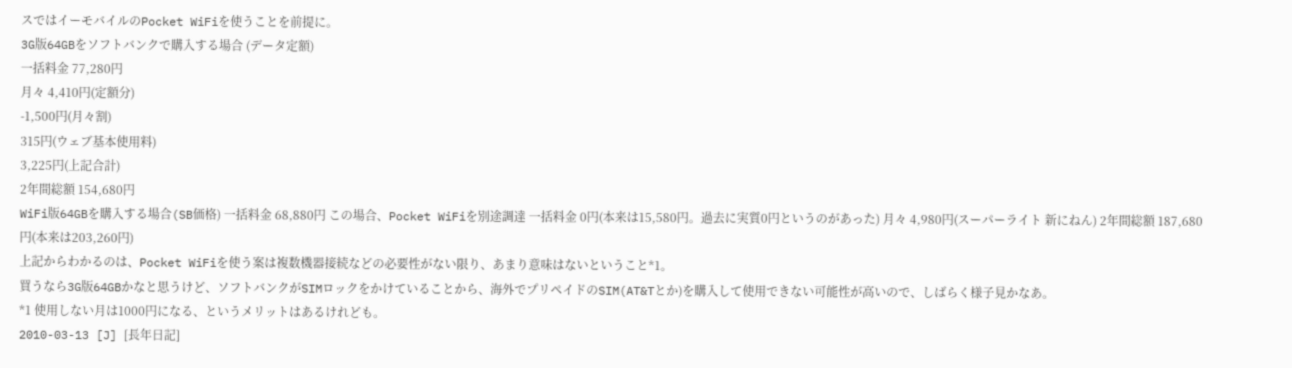スではイーモバイルのPocket WiFiを使うことを前提に。
3G版64GBをソフトバンクで購入する場合 (データ定額)
一括料金 77,280円
月々 4,410円(定額分)
-1,500円(月々割)
315円(ウェブ基本使用料)
3,225円(上記合計)
2年間総額 154,680円
WiFi版64GBを購入する場合(SB価格) 一括料金 68,880円 この場合、Pocket WiFiを別途調達 一括料金 0円(本来は15,580円。過去に実質0円というのがあった) 月々 4,980円(スーパーライト 新にねん) 2年間総額 187,680円(本来は203,260円)
上記からわかるのは、Pocket WiFiを使う案は複数機器接続などの必要性がない限り、あまり意味はないということ*1。
買うなら3G版64GBかなと思うけど、ソフトバンクがSIMロックをかけていることから、海外でプリペイドのSIM(AT&Tとか)を購入して使用できない可能性が高いので、しばらく様子見かなあ。
*1 使用しない月は1000円になる、というメリットはあるけれども。
2010-03-13 [J] [長年日記]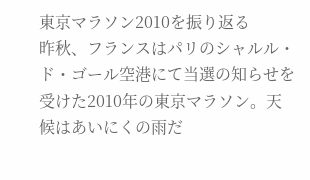東京マラソン2010を振り返る
昨秋、フランスはパリのシャルル・ド・ゴール空港にて当選の知らせを受けた2010年の東京マラソン。天候はあいにくの雨だ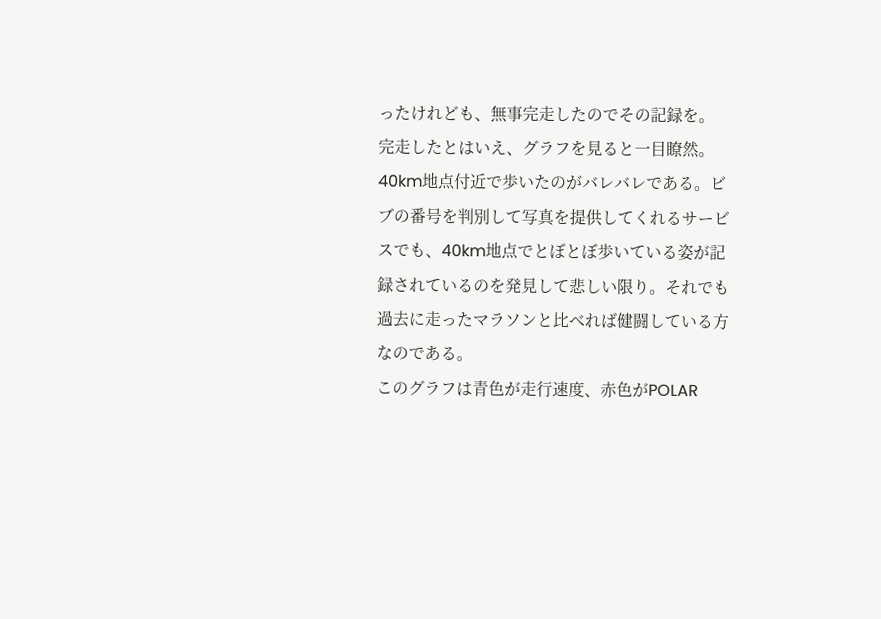ったけれども、無事完走したのでその記録を。
完走したとはいえ、グラフを見ると一目瞭然。40km地点付近で歩いたのがバレバレである。ビブの番号を判別して写真を提供してくれるサービスでも、40km地点でとぼとぼ歩いている姿が記録されているのを発見して悲しい限り。それでも過去に走ったマラソンと比べれば健闘している方なのである。
このグラフは青色が走行速度、赤色がPOLAR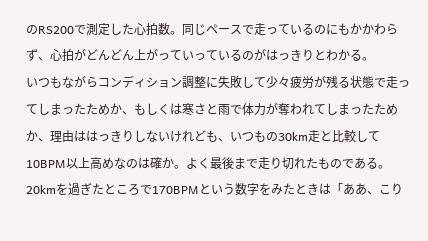のRS200で測定した心拍数。同じペースで走っているのにもかかわらず、心拍がどんどん上がっていっているのがはっきりとわかる。
いつもながらコンディション調整に失敗して少々疲労が残る状態で走ってしまったためか、もしくは寒さと雨で体力が奪われてしまったためか、理由ははっきりしないけれども、いつもの30km走と比較して10BPM以上高めなのは確か。よく最後まで走り切れたものである。20kmを過ぎたところで170BPMという数字をみたときは「ああ、こり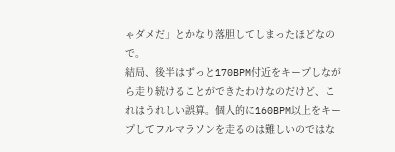ゃダメだ」とかなり落胆してしまったほどなので。
結局、後半はずっと170BPM付近をキープしながら走り続けることができたわけなのだけど、これはうれしい誤算。個人的に160BPM以上をキープしてフルマラソンを走るのは難しいのではな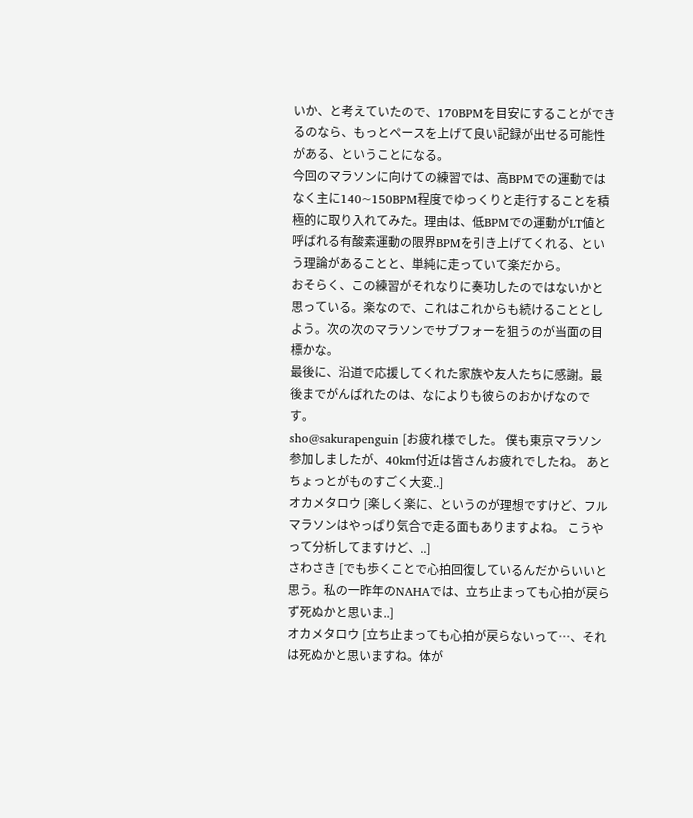いか、と考えていたので、170BPMを目安にすることができるのなら、もっとペースを上げて良い記録が出せる可能性がある、ということになる。
今回のマラソンに向けての練習では、高BPMでの運動ではなく主に140~150BPM程度でゆっくりと走行することを積極的に取り入れてみた。理由は、低BPMでの運動がLT値と呼ばれる有酸素運動の限界BPMを引き上げてくれる、という理論があることと、単純に走っていて楽だから。
おそらく、この練習がそれなりに奏功したのではないかと思っている。楽なので、これはこれからも続けることとしよう。次の次のマラソンでサブフォーを狙うのが当面の目標かな。
最後に、沿道で応援してくれた家族や友人たちに感謝。最後までがんばれたのは、なによりも彼らのおかげなのです。
sho@sakurapenguin [お疲れ様でした。 僕も東京マラソン参加しましたが、40km付近は皆さんお疲れでしたね。 あとちょっとがものすごく大変..]
オカメタロウ [楽しく楽に、というのが理想ですけど、フルマラソンはやっぱり気合で走る面もありますよね。 こうやって分析してますけど、..]
さわさき [でも歩くことで心拍回復しているんだからいいと思う。私の一昨年のNAHAでは、立ち止まっても心拍が戻らず死ぬかと思いま..]
オカメタロウ [立ち止まっても心拍が戻らないって…、それは死ぬかと思いますね。体が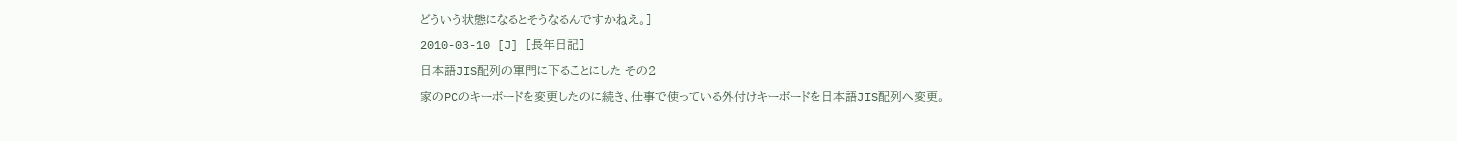どういう状態になるとそうなるんですかねえ。]
2010-03-10 [J] [長年日記]
日本語JIS配列の軍門に下ることにした その2
家のPCのキーボードを変更したのに続き、仕事で使っている外付けキーボードを日本語JIS配列へ変更。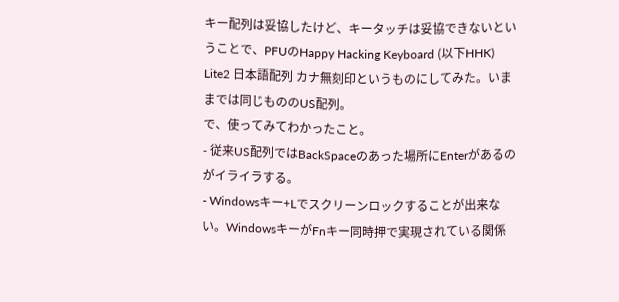キー配列は妥協したけど、キータッチは妥協できないということで、PFUのHappy Hacking Keyboard (以下HHK) Lite2 日本語配列 カナ無刻印というものにしてみた。いままでは同じもののUS配列。
で、使ってみてわかったこと。
- 従来US配列ではBackSpaceのあった場所にEnterがあるのがイライラする。
- Windowsキー+Lでスクリーンロックすることが出来ない。WindowsキーがFnキー同時押で実現されている関係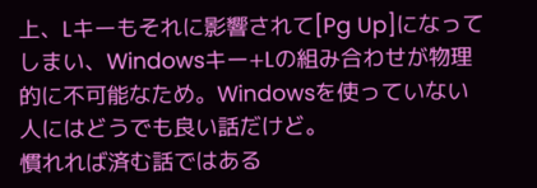上、Lキーもそれに影響されて[Pg Up]になってしまい、Windowsキー+Lの組み合わせが物理的に不可能なため。Windowsを使っていない人にはどうでも良い話だけど。
慣れれば済む話ではある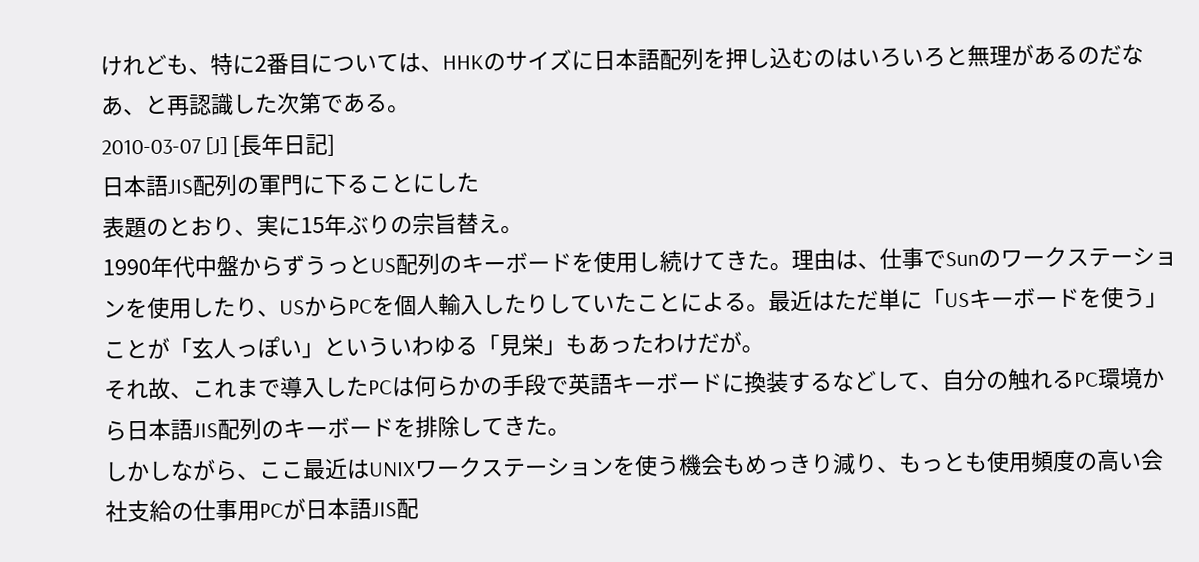けれども、特に2番目については、HHKのサイズに日本語配列を押し込むのはいろいろと無理があるのだなあ、と再認識した次第である。
2010-03-07 [J] [長年日記]
日本語JIS配列の軍門に下ることにした
表題のとおり、実に15年ぶりの宗旨替え。
1990年代中盤からずうっとUS配列のキーボードを使用し続けてきた。理由は、仕事でSunのワークステーションを使用したり、USからPCを個人輸入したりしていたことによる。最近はただ単に「USキーボードを使う」ことが「玄人っぽい」といういわゆる「見栄」もあったわけだが。
それ故、これまで導入したPCは何らかの手段で英語キーボードに換装するなどして、自分の触れるPC環境から日本語JIS配列のキーボードを排除してきた。
しかしながら、ここ最近はUNIXワークステーションを使う機会もめっきり減り、もっとも使用頻度の高い会社支給の仕事用PCが日本語JIS配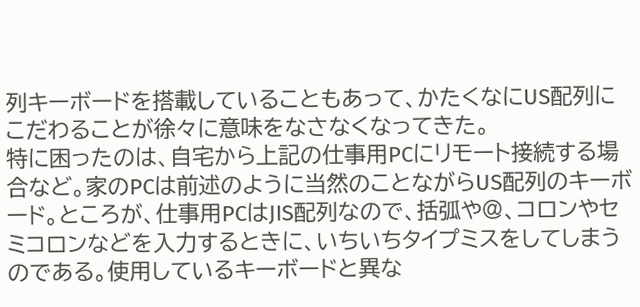列キーボードを搭載していることもあって、かたくなにUS配列にこだわることが徐々に意味をなさなくなってきた。
特に困ったのは、自宅から上記の仕事用PCにリモート接続する場合など。家のPCは前述のように当然のことながらUS配列のキーボード。ところが、仕事用PCはJIS配列なので、括弧や@、コロンやセミコロンなどを入力するときに、いちいちタイプミスをしてしまうのである。使用しているキーボードと異な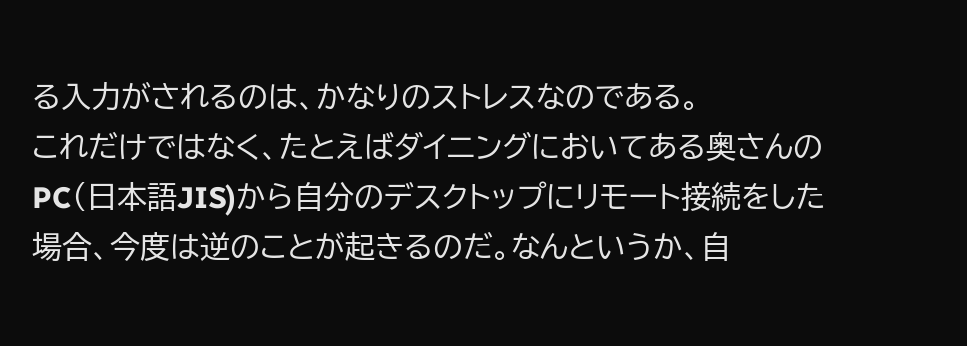る入力がされるのは、かなりのストレスなのである。
これだけではなく、たとえばダイニングにおいてある奥さんのPC(日本語JIS)から自分のデスクトップにリモート接続をした場合、今度は逆のことが起きるのだ。なんというか、自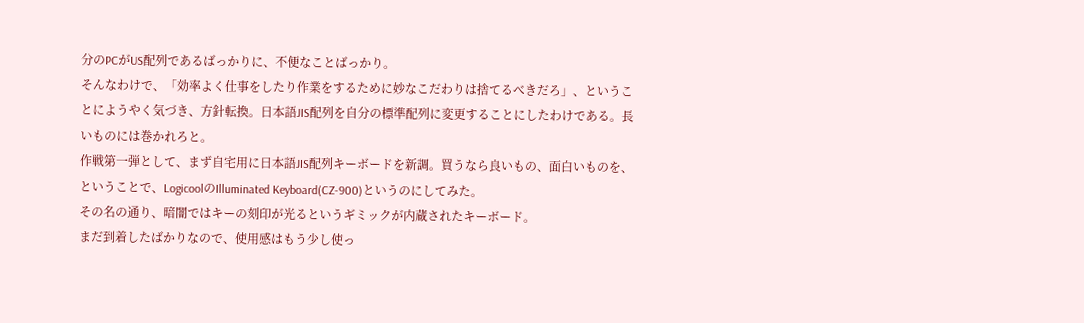分のPCがUS配列であるばっかりに、不便なことばっかり。
そんなわけで、「効率よく仕事をしたり作業をするために妙なこだわりは捨てるべきだろ」、ということにようやく気づき、方針転換。日本語JIS配列を自分の標準配列に変更することにしたわけである。長いものには巻かれろと。
作戦第一弾として、まず自宅用に日本語JIS配列キーボードを新調。買うなら良いもの、面白いものを、ということで、LogicoolのIlluminated Keyboard(CZ-900)というのにしてみた。
その名の通り、暗闇ではキーの刻印が光るというギミックが内蔵されたキーボード。
まだ到着したばかりなので、使用感はもう少し使っ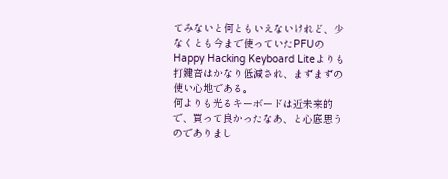てみないと何ともいえないけれど、少なくとも今まで使っていたPFUのHappy Hacking Keyboard Liteよりも打鍵音はかなり低減され、まずまずの使い心地である。
何よりも光るキーボードは近未来的で、買って良かったなあ、と心底思うのでありまし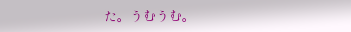た。うむうむ。